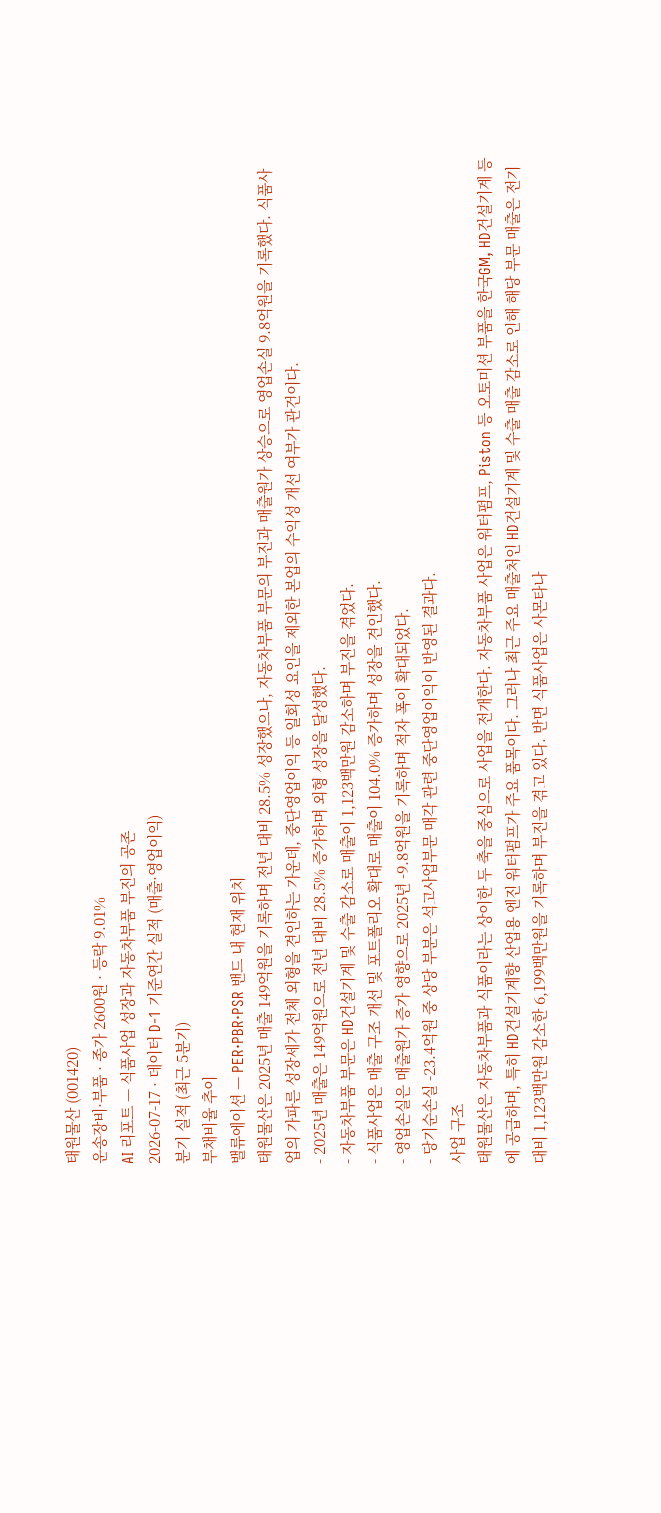태원물산 (001420)
운송장비·부품 · 종가 2600원 · 등락 9.01%
AI 리포트 — 식품사업 성장과 자동차부품 부진의 공존
2026-07-17 · 데이터 D-1 기준연간 실적 (매출·영업이익)
분기 실적 (최근 5분기)
부채비율 추이
밸류에이션 — PER·PBR·PSR 밴드 내 현재 위치
태원물산은 2025년 매출 149억원을 기록하며 전년 대비 28.5% 성장했으나, 자동차부품 부문의 부진과 매출원가 상승으로 영업손실 9.8억원을 기록했다. 식품사업의 가파른 성장세가 전체 외형을 견인하는 가운데, 중단영업이익 등 일회성 요인을 제외한 본업의 수익성 개선 여부가 관건이다.
- 2025년 매출은 149억원으로 전년 대비 28.5% 증가하며 외형 성장을 달성했다.
- 자동차부품 부문은 HD건설기계 및 수출 감소로 매출이 1,123백만원 감소하며 부진을 겪었다.
- 식품사업은 매출 구조 개선 및 포트폴리오 확대로 매출이 104.0% 증가하며 성장을 견인했다.
- 영업손실은 매출원가 증가 영향으로 2025년 -9.8억원을 기록하며 적자 폭이 확대되었다.
- 당기순손실 -23.4억원 중 상당 부분은 석고사업부문 매각 관련 중단영업이익이 반영된 결과다.
사업 구조
태원물산은 자동차부품과 식품이라는 상이한 두 축을 중심으로 사업을 전개한다. 자동차부품 사업은 워터펌프, Piston 등 오토미션 부품을 한국GM, HD건설기계 등에 공급하며, 특히 HD건설기계향 산업용 엔진 워터펌프가 주요 품목이다. 그러나 최근 주요 매출처인 HD건설기계 및 수출 매출 감소로 인해 해당 부문 매출은 전기 대비 1,123백만원 감소한 6,199백만원을 기록하며 부진을 겪고 있다. 반면 식품사업은 사몬타나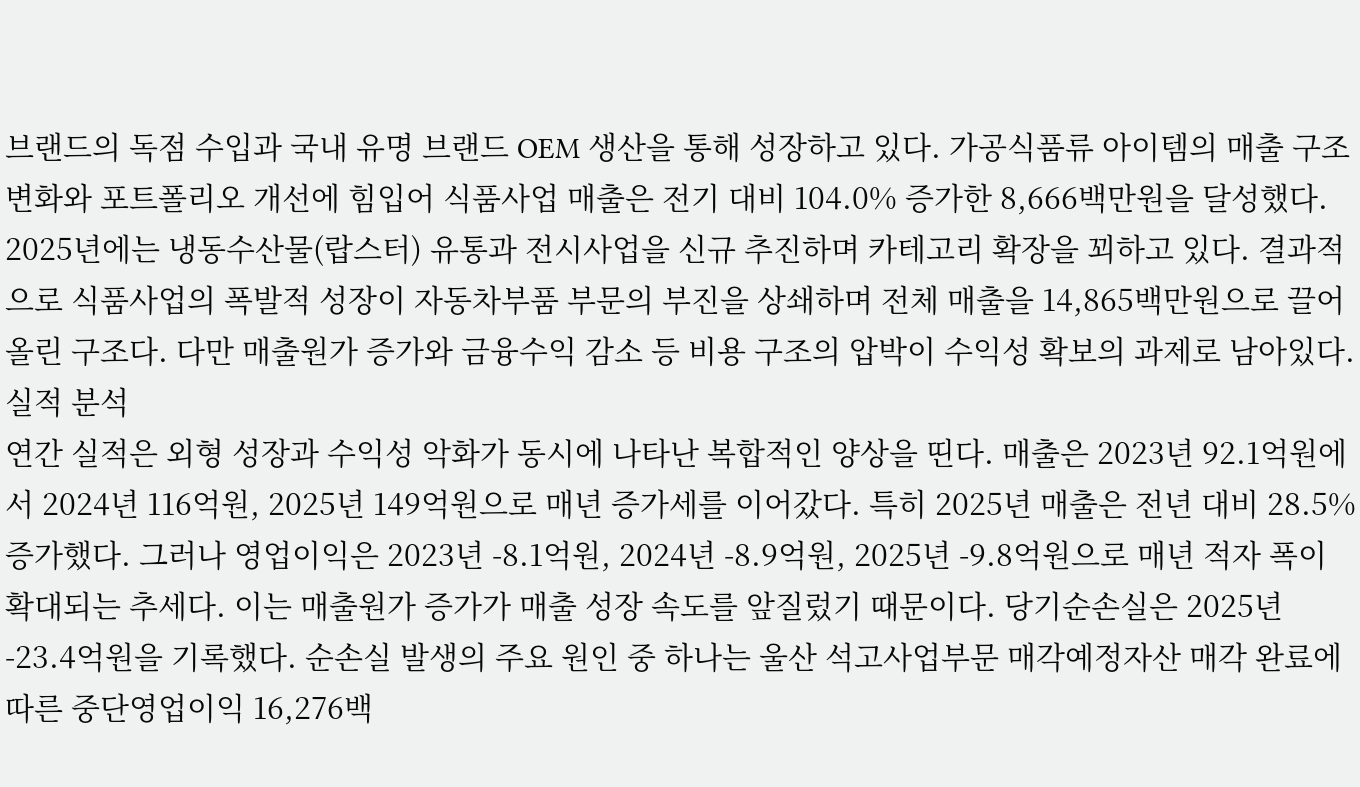브랜드의 독점 수입과 국내 유명 브랜드 OEM 생산을 통해 성장하고 있다. 가공식품류 아이템의 매출 구조 변화와 포트폴리오 개선에 힘입어 식품사업 매출은 전기 대비 104.0% 증가한 8,666백만원을 달성했다. 2025년에는 냉동수산물(랍스터) 유통과 전시사업을 신규 추진하며 카테고리 확장을 꾀하고 있다. 결과적으로 식품사업의 폭발적 성장이 자동차부품 부문의 부진을 상쇄하며 전체 매출을 14,865백만원으로 끌어올린 구조다. 다만 매출원가 증가와 금융수익 감소 등 비용 구조의 압박이 수익성 확보의 과제로 남아있다.
실적 분석
연간 실적은 외형 성장과 수익성 악화가 동시에 나타난 복합적인 양상을 띤다. 매출은 2023년 92.1억원에서 2024년 116억원, 2025년 149억원으로 매년 증가세를 이어갔다. 특히 2025년 매출은 전년 대비 28.5% 증가했다. 그러나 영업이익은 2023년 -8.1억원, 2024년 -8.9억원, 2025년 -9.8억원으로 매년 적자 폭이 확대되는 추세다. 이는 매출원가 증가가 매출 성장 속도를 앞질렀기 때문이다. 당기순손실은 2025년 -23.4억원을 기록했다. 순손실 발생의 주요 원인 중 하나는 울산 석고사업부문 매각예정자산 매각 완료에 따른 중단영업이익 16,276백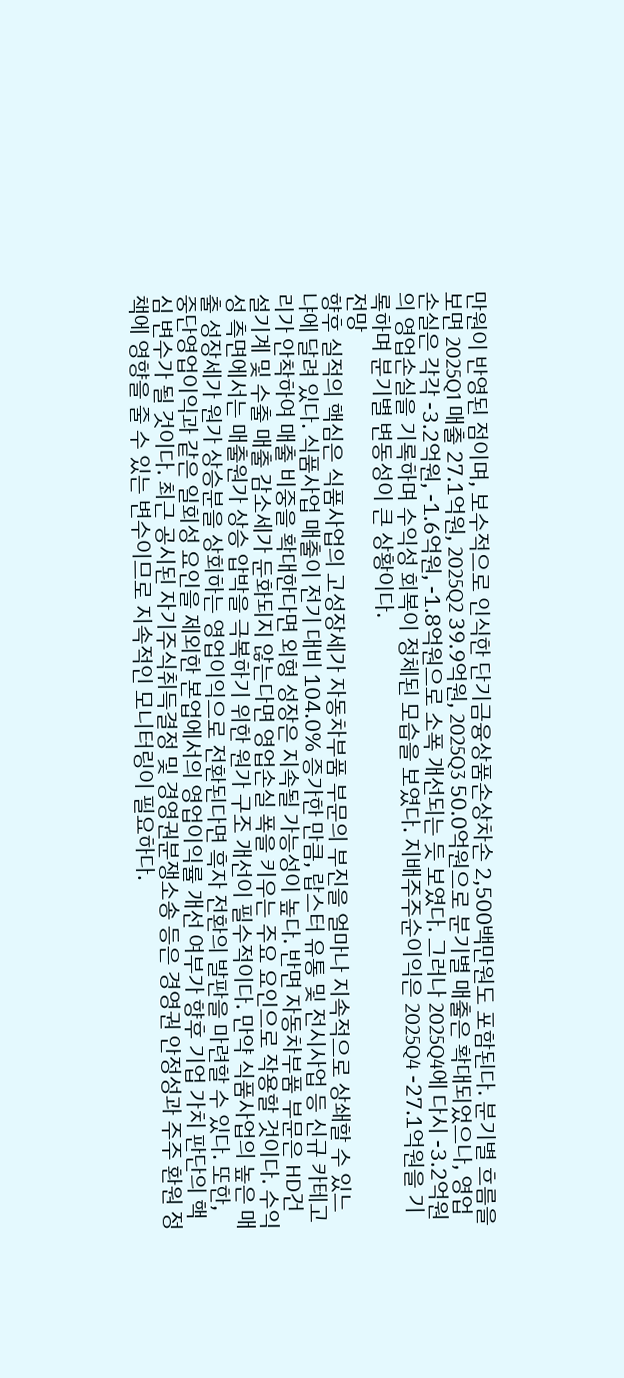만원이 반영된 점이며, 보수적으로 인식한 단기금융상품손상차손 2,500백만원도 포함된다. 분기별 흐름을 보면 2025Q1 매출 27.1억원, 2025Q2 39.9억원, 2025Q3 50.0억원으로 분기별 매출은 확대되었으나, 영업손실은 각각 -3.2억원, -1.6억원, -1.8억원으로 소폭 개선되는 듯 보였다. 그러나 2025Q4에 다시 -3.2억원의 영업손실을 기록하며 수익성 회복이 정체된 모습을 보였다. 지배주주순이익은 2025Q4 -27.1억원을 기록하며 분기별 변동성이 큰 상황이다.
전망
향후 실적의 핵심은 식품사업의 고성장세가 자동차부품 부문의 부진을 얼마나 지속적으로 상쇄할 수 있느냐에 달려 있다. 식품사업 매출이 전기 대비 104.0% 증가한 만큼, 랍스터 유통 및 전시사업 등 신규 카테고리가 안착하여 매출 비중을 확대한다면 외형 성장은 지속될 가능성이 높다. 반면 자동차부품 부문은 HD건설기계 및 수출 매출 감소세가 둔화되지 않는다면 영업손실 폭을 키우는 주요 요인으로 작용할 것이다. 수익성 측면에서는 매출원가 상승 압박을 극복하기 위한 원가 구조 개선이 필수적이다. 만약 식품사업의 높은 매출 성장세가 원가 상승분을 상회하는 영업이익으로 전환된다면 흑자 전환의 발판을 마련할 수 있다. 또한, 중단영업이익과 같은 일회성 요인을 제외한 본업에서의 영업이익률 개선 여부가 향후 기업 가치 판단의 핵심 변수가 될 것이다. 최근 공시된 자기주식취득결정 및 경영권분쟁소송 등은 경영권 안정성과 주주 환원 정책에 영향을 줄 수 있는 변수이므로 지속적인 모니터링이 필요하다.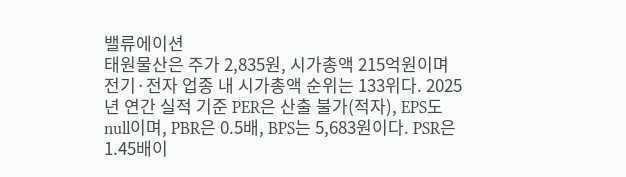밸류에이션
태원물산은 주가 2,835원, 시가총액 215억원이며 전기·전자 업종 내 시가총액 순위는 133위다. 2025년 연간 실적 기준 PER은 산출 불가(적자), EPS도 null이며, PBR은 0.5배, BPS는 5,683원이다. PSR은 1.45배이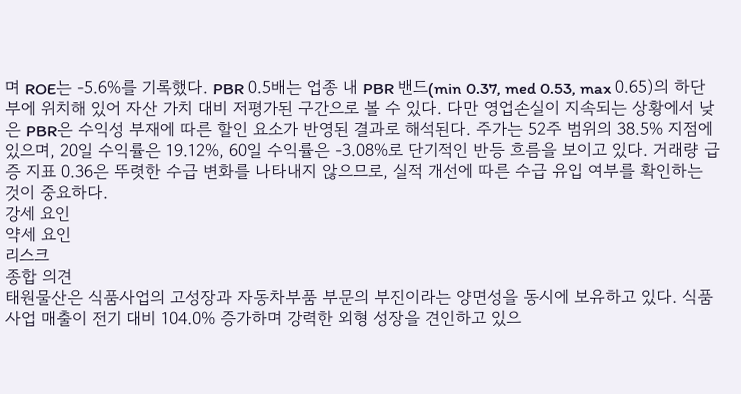며 ROE는 -5.6%를 기록했다. PBR 0.5배는 업종 내 PBR 밴드(min 0.37, med 0.53, max 0.65)의 하단부에 위치해 있어 자산 가치 대비 저평가된 구간으로 볼 수 있다. 다만 영업손실이 지속되는 상황에서 낮은 PBR은 수익성 부재에 따른 할인 요소가 반영된 결과로 해석된다. 주가는 52주 범위의 38.5% 지점에 있으며, 20일 수익률은 19.12%, 60일 수익률은 -3.08%로 단기적인 반등 흐름을 보이고 있다. 거래량 급증 지표 0.36은 뚜렷한 수급 변화를 나타내지 않으므로, 실적 개선에 따른 수급 유입 여부를 확인하는 것이 중요하다.
강세 요인
약세 요인
리스크
종합 의견
태원물산은 식품사업의 고성장과 자동차부품 부문의 부진이라는 양면성을 동시에 보유하고 있다. 식품사업 매출이 전기 대비 104.0% 증가하며 강력한 외형 성장을 견인하고 있으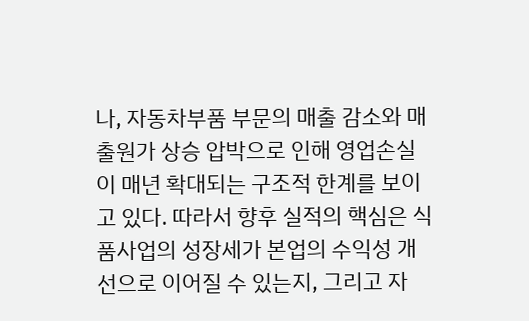나, 자동차부품 부문의 매출 감소와 매출원가 상승 압박으로 인해 영업손실이 매년 확대되는 구조적 한계를 보이고 있다. 따라서 향후 실적의 핵심은 식품사업의 성장세가 본업의 수익성 개선으로 이어질 수 있는지, 그리고 자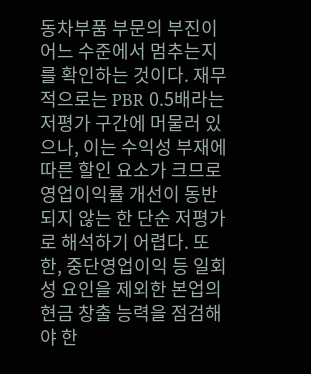동차부품 부문의 부진이 어느 수준에서 멈추는지를 확인하는 것이다. 재무적으로는 PBR 0.5배라는 저평가 구간에 머물러 있으나, 이는 수익성 부재에 따른 할인 요소가 크므로 영업이익률 개선이 동반되지 않는 한 단순 저평가로 해석하기 어렵다. 또한, 중단영업이익 등 일회성 요인을 제외한 본업의 현금 창출 능력을 점검해야 한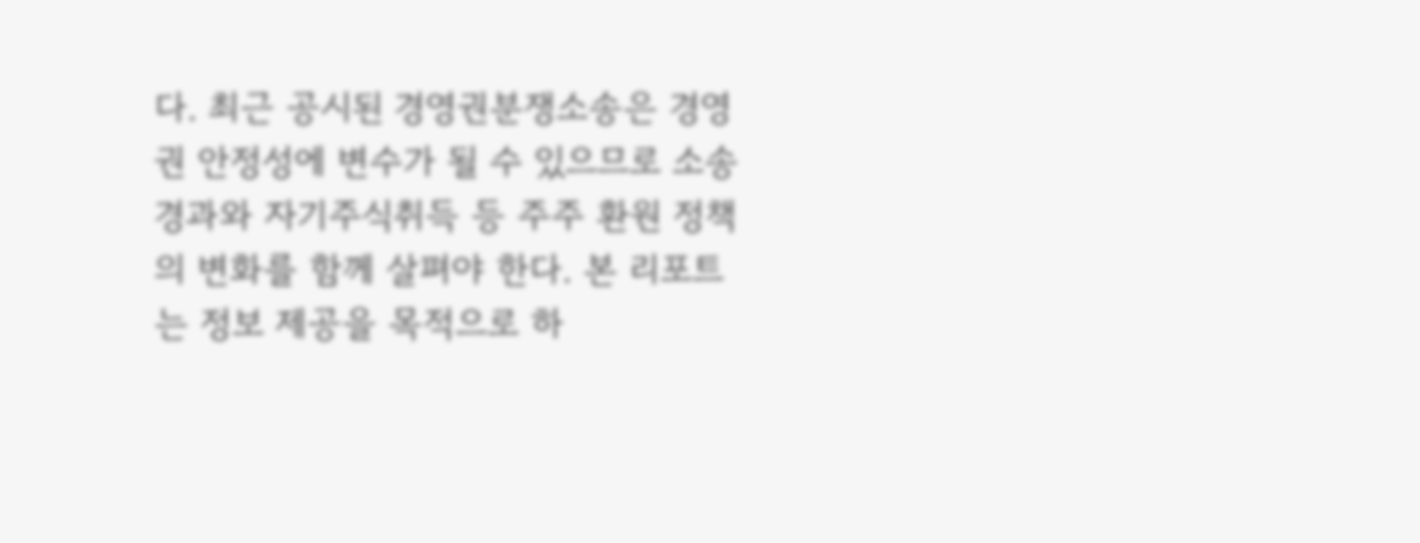다. 최근 공시된 경영권분쟁소송은 경영권 안정성에 변수가 될 수 있으므로 소송 경과와 자기주식취득 등 주주 환원 정책의 변화를 함께 살펴야 한다. 본 리포트는 정보 제공을 목적으로 하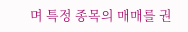며 특정 종목의 매매를 권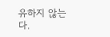유하지 않는다.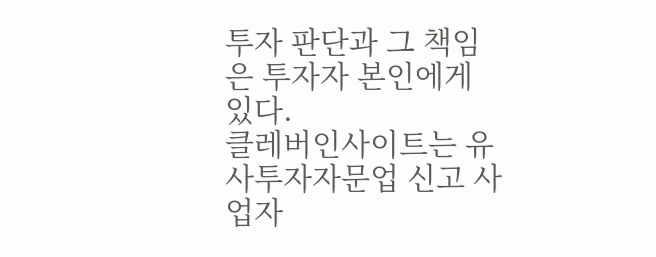투자 판단과 그 책임은 투자자 본인에게 있다.
클레버인사이트는 유사투자자문업 신고 사업자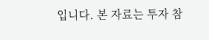입니다. 본 자료는 투자 참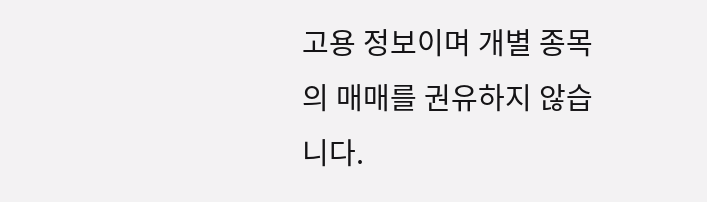고용 정보이며 개별 종목의 매매를 권유하지 않습니다.